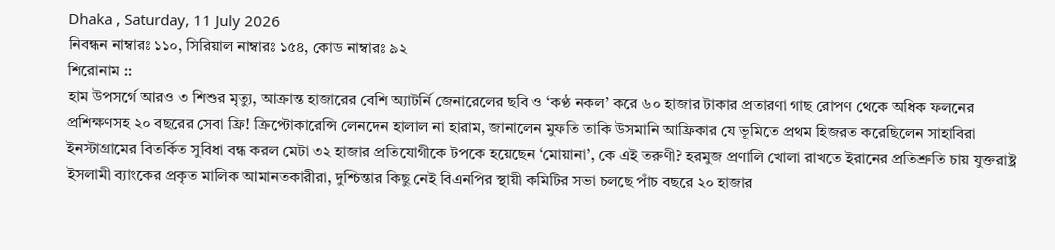Dhaka , Saturday, 11 July 2026
নিবন্ধন নাম্বারঃ ১১০, সিরিয়াল নাম্বারঃ ১৫৪, কোড নাম্বারঃ ৯২
শিরোনাম ::
হাম উপসর্গে আরও ৩ শিশুর মৃত্যু, আক্রান্ত হাজারের বেশি অ্যাটর্নি জেনারেলের ছবি ও ‘কণ্ঠ নকল’ করে ৬০ হাজার টাকার প্রতারণা গাছ রোপণ থেকে অধিক ফলনের প্রশিক্ষণসহ ২০ বছরের সেবা ফ্রি! ক্রিপ্টোকারেন্সি লেনদেন হালাল না হারাম, জানালেন মুফতি তাকি উসমানি আফ্রিকার যে ভূমিতে প্রথম হিজরত করেছিলেন সাহাবিরা ইনস্টাগ্রামের বিতর্কিত সুবিধা বন্ধ করল মেটা ৩২ হাজার প্রতিযোগীকে টপকে হয়েছেন ‘মোয়ানা’, কে এই তরুণী? হরমুজ প্রণালি খোলা রাখতে ইরানের প্রতিশ্রুতি চায় যুক্তরাষ্ট্র ইসলামী ব্যাংকের প্রকৃত মালিক আমানতকারীরা, দুশ্চিন্তার কিছু নেই বিএনপির স্থায়ী কমিটির সভা চলছে পাঁচ বছরে ২০ হাজার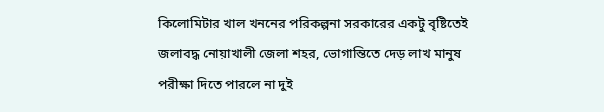কিলোমিটার খাল খননের পরিকল্পনা সরকারের একটু বৃষ্টিতেই জলাবদ্ধ নোয়াখালী জেলা শহর, ভোগান্তিতে দেড় লাখ মানুষ পরীক্ষা দিতে পারলে না দুই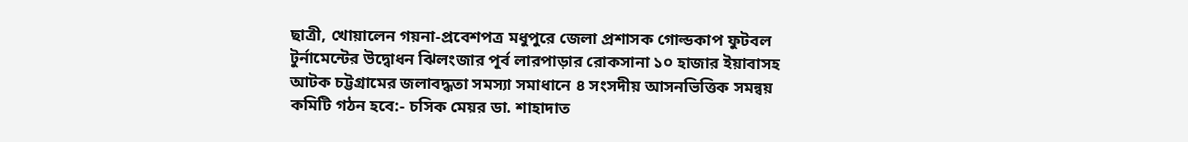ছাত্রী, খোয়ালেন গয়না-প্রবেশপত্র মধুপুরে জেলা প্রশাসক গোল্ডকাপ ফুটবল টুর্নামেন্টের উদ্বোধন ঝিলংজার পূর্ব লারপাড়ার রোকসানা ১০ হাজার ইয়াবাসহ আটক চট্টগ্রামের জলাবদ্ধতা সমস্যা সমাধানে ৪ সংসদীয় আসনভিত্তিক সমন্বয় কমিটি গঠন হবে:- চসিক মেয়র ডা. শাহাদাত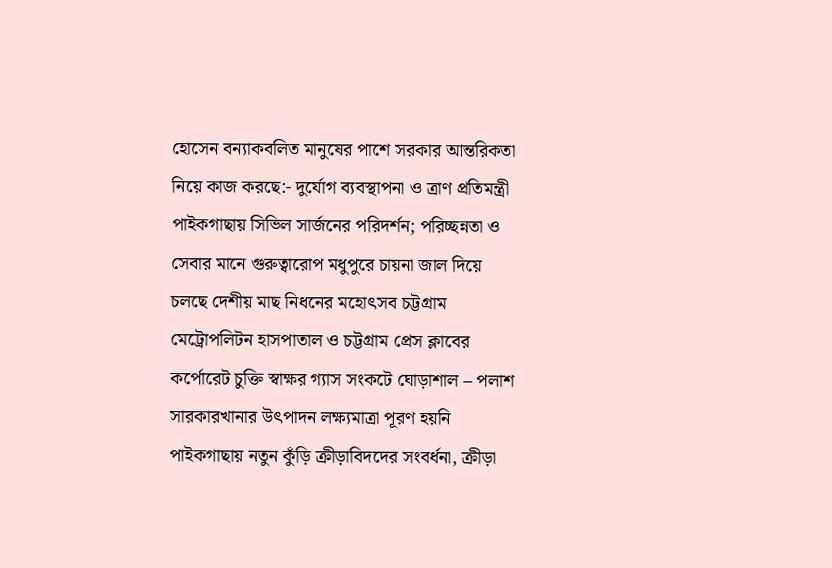হোসেন বন্যাকবলিত মানুষের পাশে সরকার আন্তরিকতা নিয়ে কাজ করছে:- দুর্যোগ ব্যবস্থাপনা ও ত্রাণ প্রতিমন্ত্রী পাইকগাছায় সিভিল সার্জনের পরিদর্শন; পরিচ্ছন্নতা ও সেবার মানে গুরুত্বারোপ মধুপুরে চায়না জাল দিয়ে চলছে দেশীয় মাছ নিধনের মহোৎসব চট্টগ্রাম মেট্রোপলিটন হাসপাতাল ও চট্টগ্রাম প্রেস ক্লাবের কর্পোরেট চুক্তি স্বাক্ষর গ্যাস সংকটে ঘোড়াশাল – পলাশ সারকারখানার উৎপাদন লক্ষ্যমাত্রা পূরণ হয়নি পাইকগাছায় নতুন কুঁড়ি ক্রীড়াবিদদের সংবর্ধনা, ক্রীড়া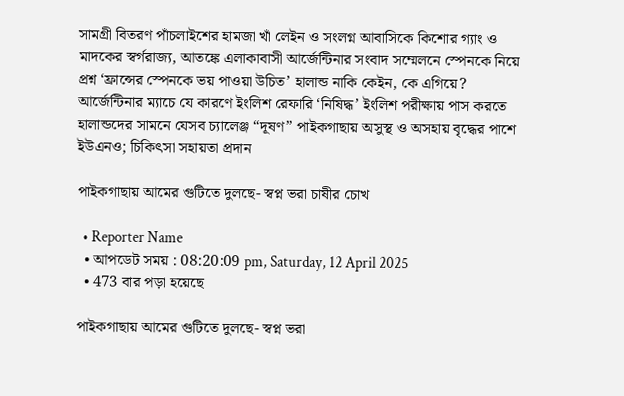সামগ্রী বিতরণ পাঁচলাইশের হামজা খাঁ লেইন ও সংলগ্ন আবাসিকে কিশোর গ্যাং ও মাদকের স্বর্গরাজ্য, আতঙ্কে এলাকাবাসী আর্জেন্টিনার সংবাদ সম্মেলনে স্পেনকে নিয়ে প্রশ্ন ‘ফ্রান্সের স্পেনকে ভয় পাওয়া উচিত’ হালান্ড নাকি কেইন, কে এগিয়ে? আর্জেন্টিনার ম্যাচে যে কারণে ইংলিশ রেফারি ‘নিষিদ্ধ’ ইংলিশ পরীক্ষায় পাস করতে হালান্ডদের সামনে যেসব চ্যালেঞ্জ “দূষণ” পাইকগাছায় অসুস্থ ও অসহায় বৃদ্ধের পাশে ইউএনও; চিকিৎসা সহায়তা প্রদান

পাইকগাছায় আমের গুটিতে দুলছে- স্বপ্ন ভরা চাষীর চোখ

  • Reporter Name
  • আপডেট সময় : 08:20:09 pm, Saturday, 12 April 2025
  • 473 বার পড়া হয়েছে

পাইকগাছায় আমের গুটিতে দুলছে- স্বপ্ন ভরা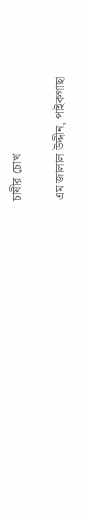চাষীর চোখ

এম জালাল উদ্দীন, পাইকগাছা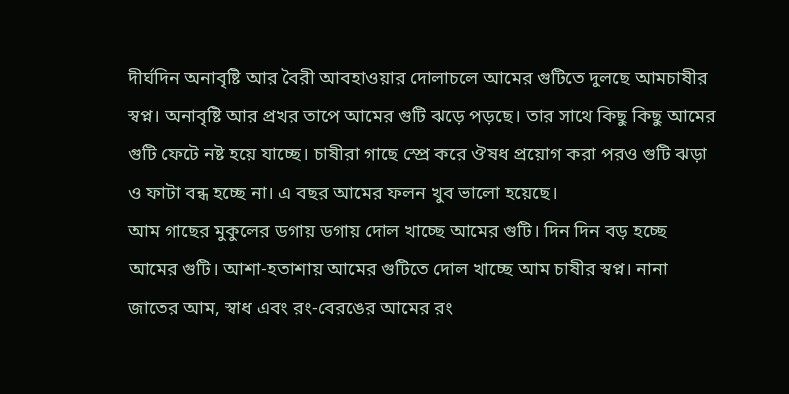দীর্ঘদিন অনাবৃষ্টি আর বৈরী আবহাওয়ার দোলাচলে আমের গুটিতে দুলছে আমচাষীর স্বপ্ন। অনাবৃষ্টি আর প্রখর তাপে আমের গুটি ঝড়ে পড়ছে। তার সাথে কিছু কিছু আমের গুটি ফেটে নষ্ট হয়ে যাচ্ছে। চাষীরা গাছে স্প্রে করে ঔষধ প্রয়োগ করা পরও গুটি ঝড়া ও ফাটা বন্ধ হচ্ছে না। এ বছর আমের ফলন খুব ভালো হয়েছে।
আম গাছের মুকুলের ডগায় ডগায় দোল খাচ্ছে আমের গুটি। দিন দিন বড় হচ্ছে আমের গুটি। আশা-হতাশায় আমের গুটিতে দোল খাচ্ছে আম চাষীর স্বপ্ন। নানা জাতের আম, স্বাধ এবং রং-বেরঙের আমের রং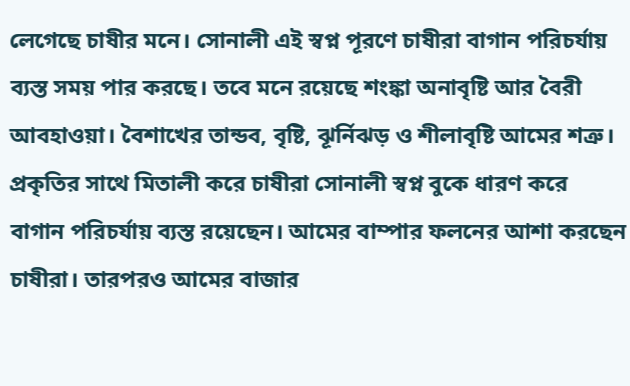লেগেছে চাষীর মনে। সোনালী এই স্বপ্ন পূরণে চাষীরা বাগান পরিচর্যায় ব্যস্ত সময় পার করছে। তবে মনে রয়েছে শংঙ্কা অনাবৃষ্টি আর বৈরী আবহাওয়া। বৈশাখের তান্ডব, বৃষ্টি, ঝূর্নিঝড় ও শীলাবৃষ্টি আমের শত্রু। প্রকৃতির সাথে মিতালী করে চাষীরা সোনালী স্বপ্ন বুকে ধারণ করে বাগান পরিচর্যায় ব্যস্ত রয়েছেন। আমের বাম্পার ফলনের আশা করছেন চাষীরা। তারপরও আমের বাজার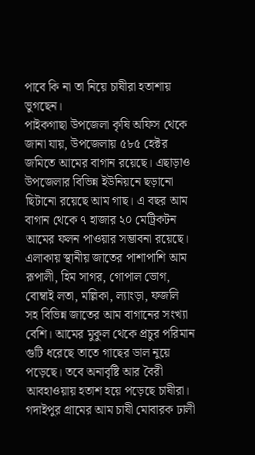পাবে কি না তা নিয়ে চাষীরা হতাশায় ভুগছেন।
পাইকগাছা উপজেলা কৃষি অফিস থেকে জানা যায়, উপজেলায় ৫৮৫ হেক্টর জমিতে আমের বাগান রয়েছে। এছাড়াও উপজেলার বিভিন্ন ইউনিয়নে ছড়ানো ছিটানো রয়েছে আম গাছ। এ বছর আম বাগান থেকে ৭ হাজার ২০ মেট্রিকটন আমের ফলন পাওয়ার সম্ভাবনা রয়েছে। এলাকায় স্থানীয় জাতের পাশাপাশি আম রূপালী, হিম সাগর, গোপাল ভোগ, বোম্বাই লতা, মল্লিকা, ল্যাংড়া, ফজলি সহ বিভিন্ন জাতের আম বাগানের সংখ্যা বেশি। আমের মুকুল থেকে প্রচুর পরিমান গুটি ধরেছে তাতে গাছের ডাল নুয়ে পড়েছে। তবে অনাবৃষ্টি আর বৈরী আবহাওয়ায় হতাশ হয়ে পড়েছে চাষীরা। গদাইপুর গ্রামের আম চাষী মোবারক ঢালী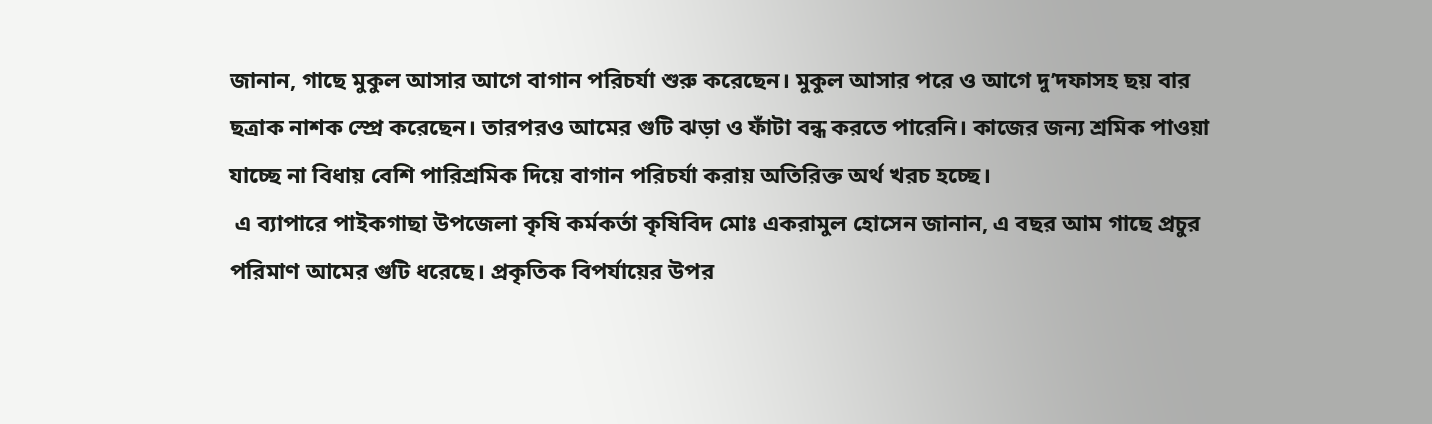জানান, গাছে মুকুল আসার আগে বাগান পরিচর্যা শুরু করেছেন। মুকুল আসার পরে ও আগে দু’দফাসহ ছয় বার ছত্রাক নাশক স্প্রে করেছেন। তারপরও আমের গুটি ঝড়া ও ফাঁটা বন্ধ করতে পারেনি। কাজের জন্য শ্রমিক পাওয়া যাচ্ছে না বিধায় বেশি পারিশ্রমিক দিয়ে বাগান পরিচর্যা করায় অতিরিক্ত অর্থ খরচ হচ্ছে।
 এ ব্যাপারে পাইকগাছা উপজেলা কৃষি কর্মকর্তা কৃষিবিদ মোঃ একরামুল হোসেন জানান, এ বছর আম গাছে প্রচুর পরিমাণ আমের গুটি ধরেছে। প্রকৃতিক বিপর্যায়ের উপর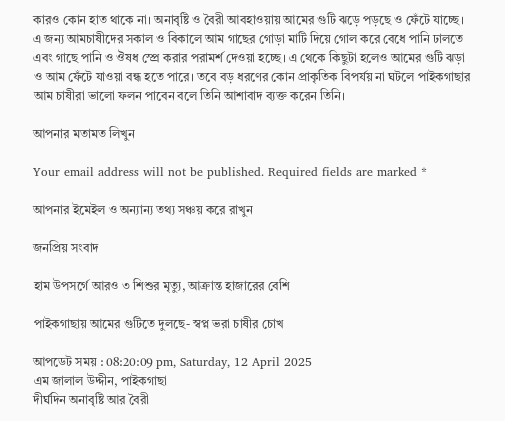কারও কোন হাত থাকে না। অনাবৃষ্টি ও বৈরী আবহাওয়ায় আমের গুটি ঝড়ে পড়ছে ও ফেঁটে যাচ্ছে। এ জন্য আমচাষীদের সকাল ও বিকালে আম গাছের গোড়া মাটি দিয়ে গোল করে বেধে পানি ঢালতে এবং গাছে পানি ও ঔষধ স্প্রে করার পরামর্শ দেওয়া হচ্ছে। এ থেকে কিছুটা হলেও আমের গুটি ঝড়া ও আম ফেঁটে যাওয়া বন্ধ হতে পারে। তবে বড় ধরণের কোন প্রাকৃতিক বিপর্যয় না ঘটলে পাইকগাছার আম চাষীরা ভালো ফলন পাবেন বলে তিনি আশাবাদ ব্যক্ত করেন তিনি।

আপনার মতামত লিখুন

Your email address will not be published. Required fields are marked *

আপনার ইমেইল ও অন্যান্য তথ্য সঞ্চয় করে রাখুন

জনপ্রিয় সংবাদ

হাম উপসর্গে আরও ৩ শিশুর মৃত্যু, আক্রান্ত হাজারের বেশি

পাইকগাছায় আমের গুটিতে দুলছে- স্বপ্ন ভরা চাষীর চোখ

আপডেট সময় : 08:20:09 pm, Saturday, 12 April 2025
এম জালাল উদ্দীন, পাইকগাছা
দীর্ঘদিন অনাবৃষ্টি আর বৈরী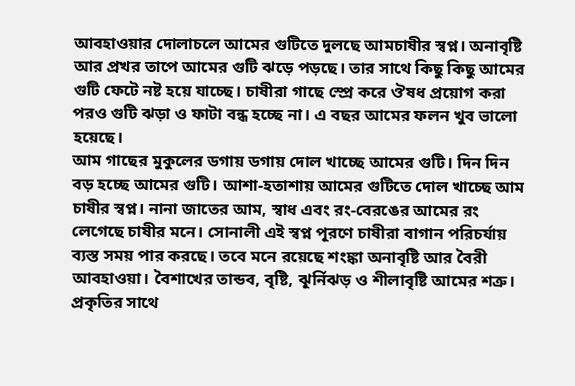আবহাওয়ার দোলাচলে আমের গুটিতে দুলছে আমচাষীর স্বপ্ন। অনাবৃষ্টি আর প্রখর তাপে আমের গুটি ঝড়ে পড়ছে। তার সাথে কিছু কিছু আমের গুটি ফেটে নষ্ট হয়ে যাচ্ছে। চাষীরা গাছে স্প্রে করে ঔষধ প্রয়োগ করা পরও গুটি ঝড়া ও ফাটা বন্ধ হচ্ছে না। এ বছর আমের ফলন খুব ভালো হয়েছে।
আম গাছের মুকুলের ডগায় ডগায় দোল খাচ্ছে আমের গুটি। দিন দিন বড় হচ্ছে আমের গুটি। আশা-হতাশায় আমের গুটিতে দোল খাচ্ছে আম চাষীর স্বপ্ন। নানা জাতের আম, স্বাধ এবং রং-বেরঙের আমের রং লেগেছে চাষীর মনে। সোনালী এই স্বপ্ন পূরণে চাষীরা বাগান পরিচর্যায় ব্যস্ত সময় পার করছে। তবে মনে রয়েছে শংঙ্কা অনাবৃষ্টি আর বৈরী আবহাওয়া। বৈশাখের তান্ডব, বৃষ্টি, ঝূর্নিঝড় ও শীলাবৃষ্টি আমের শত্রু। প্রকৃতির সাথে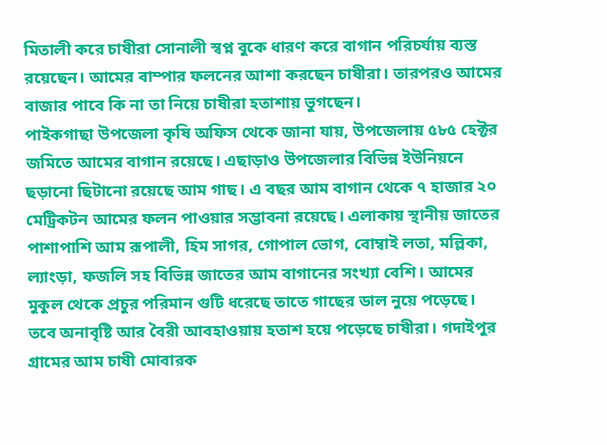মিতালী করে চাষীরা সোনালী স্বপ্ন বুকে ধারণ করে বাগান পরিচর্যায় ব্যস্ত রয়েছেন। আমের বাম্পার ফলনের আশা করছেন চাষীরা। তারপরও আমের বাজার পাবে কি না তা নিয়ে চাষীরা হতাশায় ভুগছেন।
পাইকগাছা উপজেলা কৃষি অফিস থেকে জানা যায়, উপজেলায় ৫৮৫ হেক্টর জমিতে আমের বাগান রয়েছে। এছাড়াও উপজেলার বিভিন্ন ইউনিয়নে ছড়ানো ছিটানো রয়েছে আম গাছ। এ বছর আম বাগান থেকে ৭ হাজার ২০ মেট্রিকটন আমের ফলন পাওয়ার সম্ভাবনা রয়েছে। এলাকায় স্থানীয় জাতের পাশাপাশি আম রূপালী, হিম সাগর, গোপাল ভোগ, বোম্বাই লতা, মল্লিকা, ল্যাংড়া, ফজলি সহ বিভিন্ন জাতের আম বাগানের সংখ্যা বেশি। আমের মুকুল থেকে প্রচুর পরিমান গুটি ধরেছে তাতে গাছের ডাল নুয়ে পড়েছে। তবে অনাবৃষ্টি আর বৈরী আবহাওয়ায় হতাশ হয়ে পড়েছে চাষীরা। গদাইপুর গ্রামের আম চাষী মোবারক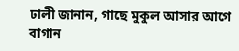ঢালী জানান, গাছে মুকুল আসার আগে বাগান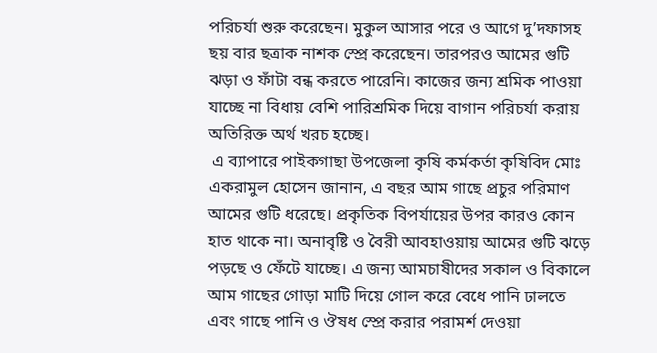পরিচর্যা শুরু করেছেন। মুকুল আসার পরে ও আগে দু’দফাসহ ছয় বার ছত্রাক নাশক স্প্রে করেছেন। তারপরও আমের গুটি ঝড়া ও ফাঁটা বন্ধ করতে পারেনি। কাজের জন্য শ্রমিক পাওয়া যাচ্ছে না বিধায় বেশি পারিশ্রমিক দিয়ে বাগান পরিচর্যা করায় অতিরিক্ত অর্থ খরচ হচ্ছে।
 এ ব্যাপারে পাইকগাছা উপজেলা কৃষি কর্মকর্তা কৃষিবিদ মোঃ একরামুল হোসেন জানান, এ বছর আম গাছে প্রচুর পরিমাণ আমের গুটি ধরেছে। প্রকৃতিক বিপর্যায়ের উপর কারও কোন হাত থাকে না। অনাবৃষ্টি ও বৈরী আবহাওয়ায় আমের গুটি ঝড়ে পড়ছে ও ফেঁটে যাচ্ছে। এ জন্য আমচাষীদের সকাল ও বিকালে আম গাছের গোড়া মাটি দিয়ে গোল করে বেধে পানি ঢালতে এবং গাছে পানি ও ঔষধ স্প্রে করার পরামর্শ দেওয়া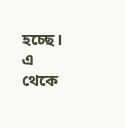হচ্ছে। এ থেকে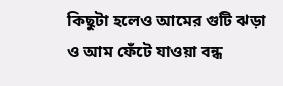কিছুটা হলেও আমের গুটি ঝড়া ও আম ফেঁটে যাওয়া বন্ধ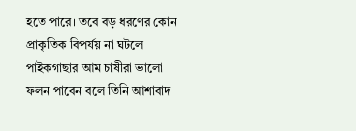হতে পারে। তবে বড় ধরণের কোন প্রাকৃতিক বিপর্যয় না ঘটলে পাইকগাছার আম চাষীরা ভালো ফলন পাবেন বলে তিনি আশাবাদ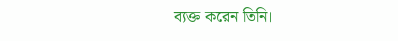ব্যক্ত করেন তিনি।